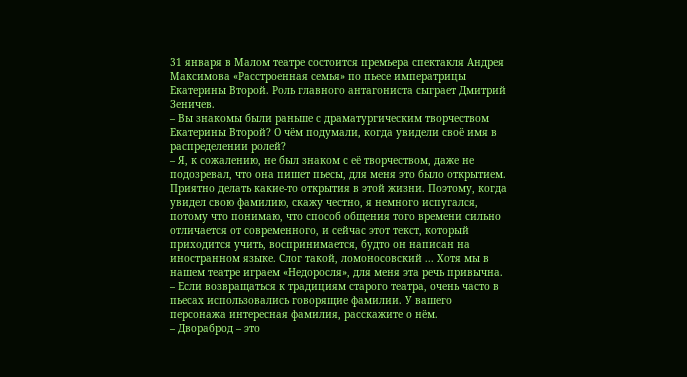31 января в Малом театре состоится премьера спектакля Андрея Максимова «Расстроенная семья» по пьесе императрицы Екатерины Второй. Роль главного антагониста сыграет Дмитрий Зеничев.
– Вы знакомы были раньше с драматургическим творчеством Екатерины Второй? О чём подумали, когда увидели своё имя в распределении ролей?
– Я, к сожалению, не был знаком с её творчеством, даже не подозревал, что она пишет пьесы, для меня это было открытием. Приятно делать какие-то открытия в этой жизни. Поэтому, когда увидел свою фамилию, скажу честно, я немного испугался, потому что понимаю, что способ общения того времени сильно отличается от современного, и сейчас этот текст, который приходится учить, воспринимается, будто он написан на иностранном языке. Слог такой, ломоносовский ... Хотя мы в нашем театре играем «Недоросля», для меня эта речь привычна.
– Если возвращаться к традициям старого театра, очень часто в пьесах использовались говорящие фамилии. У вашего персонажа интересная фамилия, расскажите о нём.
– Двораброд – это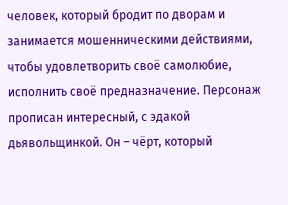человек, который бродит по дворам и занимается мошенническими действиями, чтобы удовлетворить своё самолюбие, исполнить своё предназначение. Персонаж прописан интересный, с эдакой дьявольщинкой. Он – чёрт, который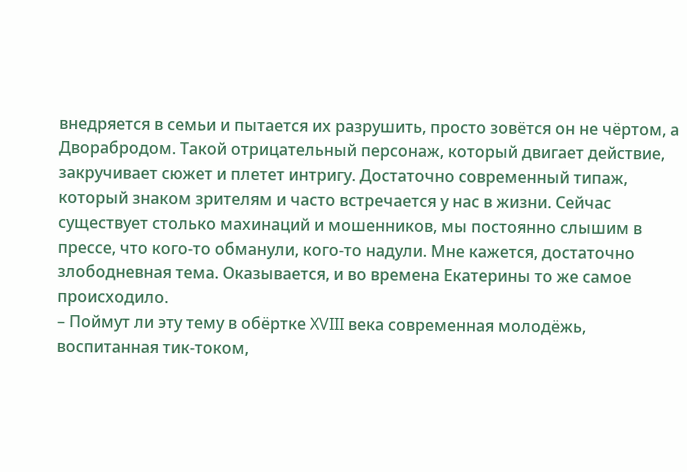внедряется в семьи и пытается их разрушить, просто зовётся он не чёртом, а Дворабродом. Такой отрицательный персонаж, который двигает действие, закручивает сюжет и плетет интригу. Достаточно современный типаж, который знаком зрителям и часто встречается у нас в жизни. Сейчас существует столько махинаций и мошенников, мы постоянно слышим в прессе, что кого-то обманули, кого-то надули. Мне кажется, достаточно злободневная тема. Оказывается, и во времена Екатерины то же самое происходило.
– Поймут ли эту тему в обёртке XVIII века современная молодёжь, воспитанная тик-током,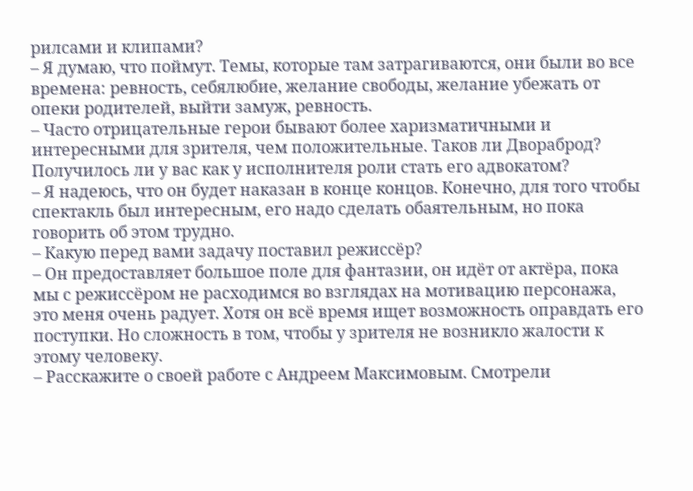рилсами и клипами?
– Я думаю, что поймут. Темы, которые там затрагиваются, они были во все времена: ревность, себялюбие, желание свободы, желание убежать от опеки родителей, выйти замуж, ревность.
– Часто отрицательные герои бывают более харизматичными и интересными для зрителя, чем положительные. Таков ли Двораброд? Получилось ли у вас как у исполнителя роли стать его адвокатом?
– Я надеюсь, что он будет наказан в конце концов. Конечно, для того чтобы спектакль был интересным, его надо сделать обаятельным, но пока говорить об этом трудно.
– Какую перед вами задачу поставил режиссёр?
– Он предоставляет большое поле для фантазии, он идёт от актёра, пока мы с режиссёром не расходимся во взглядах на мотивацию персонажа, это меня очень радует. Хотя он всё время ищет возможность оправдать его поступки. Но сложность в том, чтобы у зрителя не возникло жалости к этому человеку.
– Расскажите о своей работе с Андреем Максимовым. Смотрели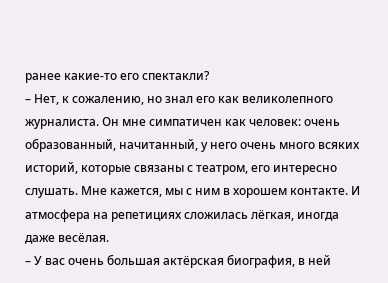ранее какие-то его спектакли?
– Нет, к сожалению, но знал его как великолепного журналиста. Он мне симпатичен как человек: очень образованный, начитанный, у него очень много всяких историй, которые связаны с театром, его интересно слушать. Мне кажется, мы с ним в хорошем контакте. И атмосфера на репетициях сложилась лёгкая, иногда даже весёлая.
– У вас очень большая актёрская биография, в ней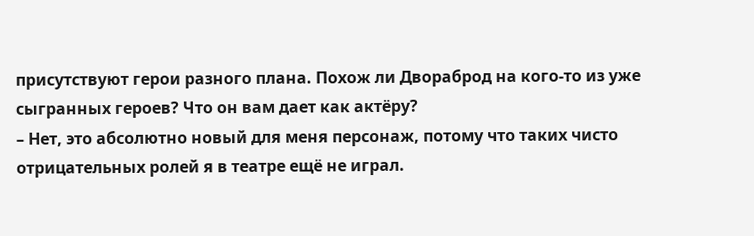присутствуют герои разного плана. Похож ли Двораброд на кого-то из уже сыгранных героев? Что он вам дает как актёру?
– Нет, это абсолютно новый для меня персонаж, потому что таких чисто отрицательных ролей я в театре ещё не играл.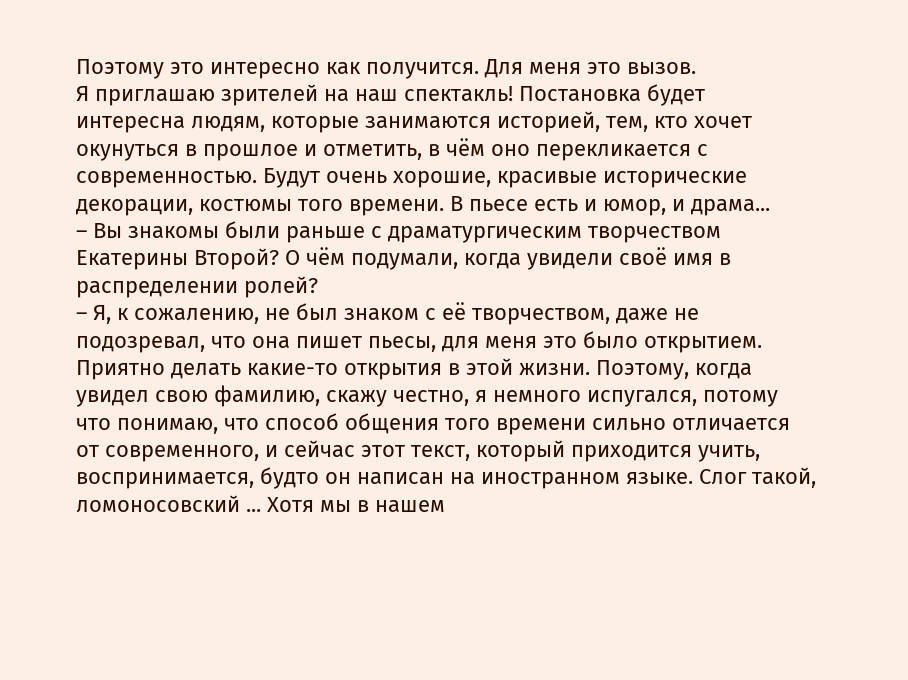Поэтому это интересно как получится. Для меня это вызов.
Я приглашаю зрителей на наш спектакль! Постановка будет интересна людям, которые занимаются историей, тем, кто хочет окунуться в прошлое и отметить, в чём оно перекликается с современностью. Будут очень хорошие, красивые исторические декорации, костюмы того времени. В пьесе есть и юмор, и драма...
– Вы знакомы были раньше с драматургическим творчеством Екатерины Второй? О чём подумали, когда увидели своё имя в распределении ролей?
– Я, к сожалению, не был знаком с её творчеством, даже не подозревал, что она пишет пьесы, для меня это было открытием. Приятно делать какие-то открытия в этой жизни. Поэтому, когда увидел свою фамилию, скажу честно, я немного испугался, потому что понимаю, что способ общения того времени сильно отличается от современного, и сейчас этот текст, который приходится учить, воспринимается, будто он написан на иностранном языке. Слог такой, ломоносовский ... Хотя мы в нашем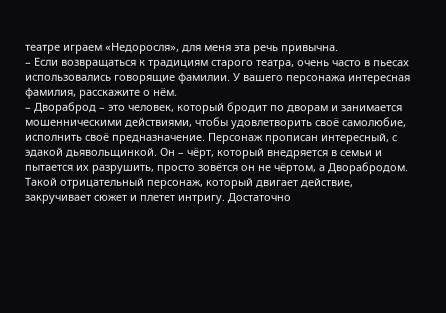театре играем «Недоросля», для меня эта речь привычна.
– Если возвращаться к традициям старого театра, очень часто в пьесах использовались говорящие фамилии. У вашего персонажа интересная фамилия, расскажите о нём.
– Двораброд – это человек, который бродит по дворам и занимается мошенническими действиями, чтобы удовлетворить своё самолюбие, исполнить своё предназначение. Персонаж прописан интересный, с эдакой дьявольщинкой. Он – чёрт, который внедряется в семьи и пытается их разрушить, просто зовётся он не чёртом, а Дворабродом. Такой отрицательный персонаж, который двигает действие, закручивает сюжет и плетет интригу. Достаточно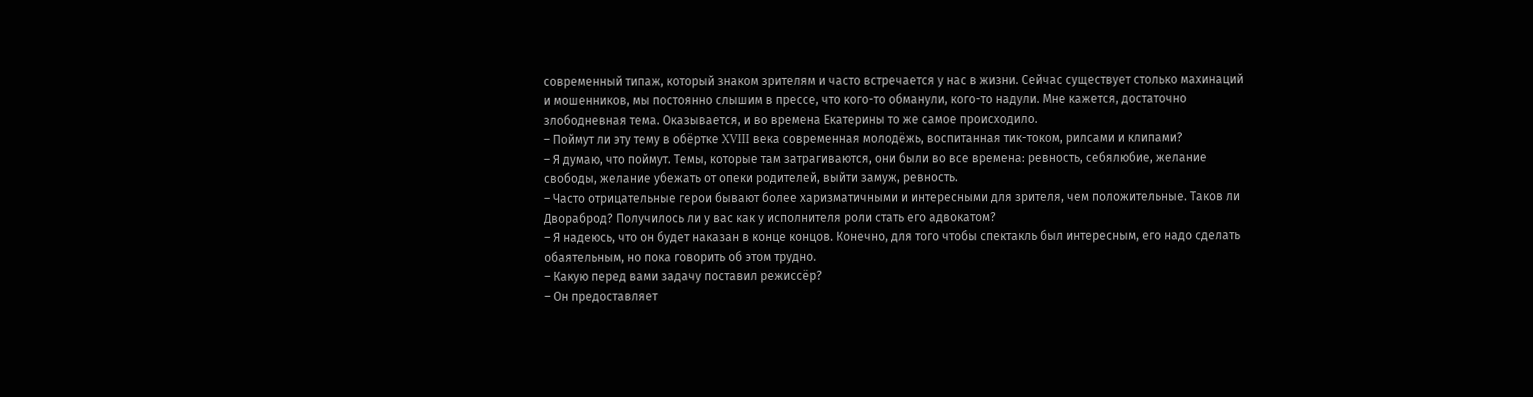современный типаж, который знаком зрителям и часто встречается у нас в жизни. Сейчас существует столько махинаций и мошенников, мы постоянно слышим в прессе, что кого-то обманули, кого-то надули. Мне кажется, достаточно злободневная тема. Оказывается, и во времена Екатерины то же самое происходило.
– Поймут ли эту тему в обёртке XVIII века современная молодёжь, воспитанная тик-током, рилсами и клипами?
– Я думаю, что поймут. Темы, которые там затрагиваются, они были во все времена: ревность, себялюбие, желание свободы, желание убежать от опеки родителей, выйти замуж, ревность.
– Часто отрицательные герои бывают более харизматичными и интересными для зрителя, чем положительные. Таков ли Двораброд? Получилось ли у вас как у исполнителя роли стать его адвокатом?
– Я надеюсь, что он будет наказан в конце концов. Конечно, для того чтобы спектакль был интересным, его надо сделать обаятельным, но пока говорить об этом трудно.
– Какую перед вами задачу поставил режиссёр?
– Он предоставляет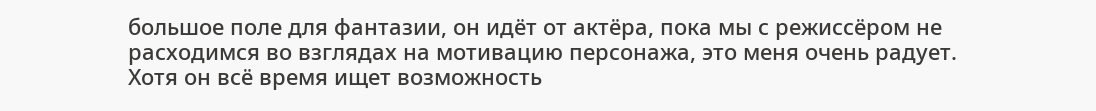большое поле для фантазии, он идёт от актёра, пока мы с режиссёром не расходимся во взглядах на мотивацию персонажа, это меня очень радует. Хотя он всё время ищет возможность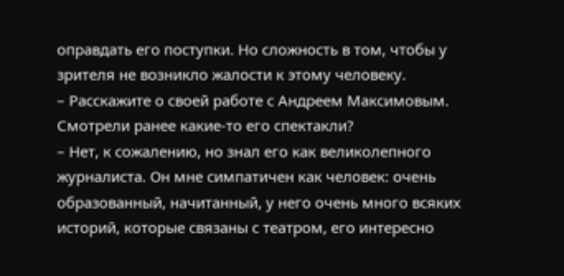оправдать его поступки. Но сложность в том, чтобы у зрителя не возникло жалости к этому человеку.
– Расскажите о своей работе с Андреем Максимовым. Смотрели ранее какие-то его спектакли?
– Нет, к сожалению, но знал его как великолепного журналиста. Он мне симпатичен как человек: очень образованный, начитанный, у него очень много всяких историй, которые связаны с театром, его интересно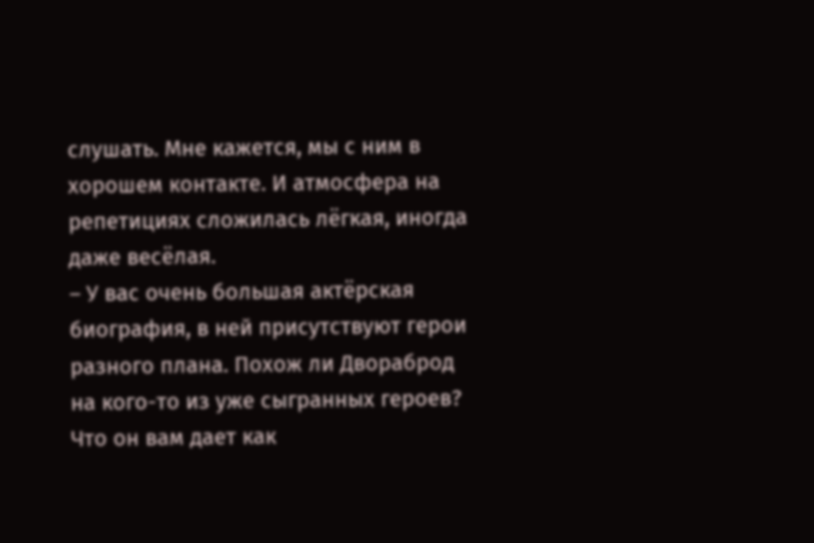слушать. Мне кажется, мы с ним в хорошем контакте. И атмосфера на репетициях сложилась лёгкая, иногда даже весёлая.
– У вас очень большая актёрская биография, в ней присутствуют герои разного плана. Похож ли Двораброд на кого-то из уже сыгранных героев? Что он вам дает как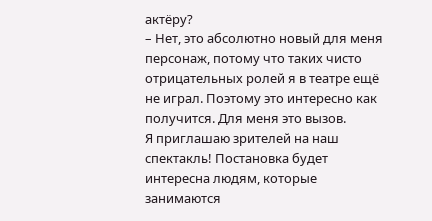актёру?
– Нет, это абсолютно новый для меня персонаж, потому что таких чисто отрицательных ролей я в театре ещё не играл. Поэтому это интересно как получится. Для меня это вызов.
Я приглашаю зрителей на наш спектакль! Постановка будет интересна людям, которые занимаются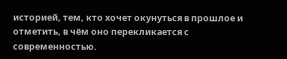историей, тем, кто хочет окунуться в прошлое и отметить, в чём оно перекликается с современностью.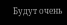Будут очень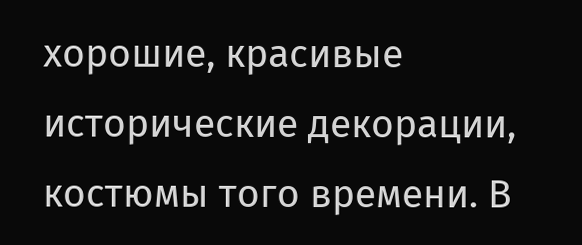хорошие, красивые исторические декорации, костюмы того времени. В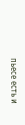пьесе есть и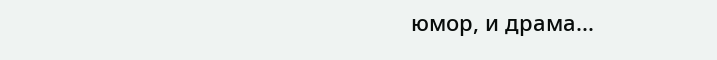юмор, и драма...